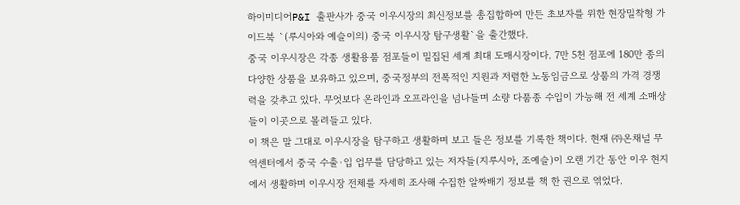하이미디어P&I 출판사가 중국 이우시장의 최신정보를 총집합하여 만든 초보자를 위한 현장밀착형 가이드북 `(루시아와 예슬이의) 중국 이우시장 탐구생활`을 출간했다.
중국 이우시장은 각종 생활용품 점포들이 밀집된 세계 최대 도매시장이다. 7만 5천 점포에 180만 종의 다양한 상품을 보유하고 있으며, 중국정부의 전폭적인 지원과 저렴한 노동임금으로 상품의 가격 경쟁력을 갖추고 있다. 무엇보다 온라인과 오프라인을 넘나들며 소량 다품종 수입이 가능해 전 세계 소매상들이 이곳으로 몰려들고 있다.
이 책은 말 그대로 이우시장을 탐구하고 생활하며 보고 들은 정보를 기록한 책이다. 현재 ㈜온채널 무역센터에서 중국 수출·입 업무를 담당하고 있는 저자들(지루시아, 조예슬)이 오랜 기간 동안 이우 현지에서 생활하며 이우시장 전체를 자세히 조사해 수집한 알짜배기 정보를 책 한 권으로 엮었다.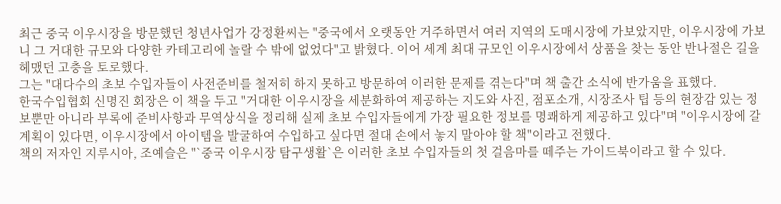최근 중국 이우시장을 방문했던 청년사업가 강정환씨는 "중국에서 오랫동안 거주하면서 여러 지역의 도매시장에 가보았지만, 이우시장에 가보니 그 거대한 규모와 다양한 카테고리에 놀랄 수 밖에 없었다"고 밝혔다. 이어 세계 최대 규모인 이우시장에서 상품을 찾는 동안 반나절은 길을 헤맸던 고충을 토로했다.
그는 "대다수의 초보 수입자들이 사전준비를 철저히 하지 못하고 방문하여 이러한 문제를 겪는다"며 책 출간 소식에 반가움을 표했다.
한국수입협회 신명진 회장은 이 책을 두고 "거대한 이우시장을 세분화하여 제공하는 지도와 사진, 점포소개, 시장조사 팁 등의 현장감 있는 정보뿐만 아니라 부록에 준비사항과 무역상식을 정리해 실제 초보 수입자들에게 가장 필요한 정보를 명쾌하게 제공하고 있다"며 "이우시장에 갈 계획이 있다면, 이우시장에서 아이템을 발굴하여 수입하고 싶다면 절대 손에서 놓지 말아야 할 책"이라고 전했다.
책의 저자인 지루시아, 조예슬은 "`중국 이우시장 탐구생활`은 이러한 초보 수입자들의 첫 걸음마를 떼주는 가이드북이라고 할 수 있다.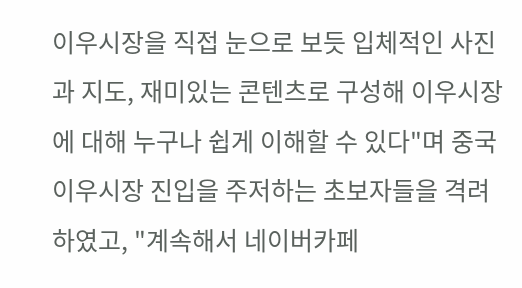이우시장을 직접 눈으로 보듯 입체적인 사진과 지도, 재미있는 콘텐츠로 구성해 이우시장에 대해 누구나 쉽게 이해할 수 있다"며 중국 이우시장 진입을 주저하는 초보자들을 격려하였고, "계속해서 네이버카페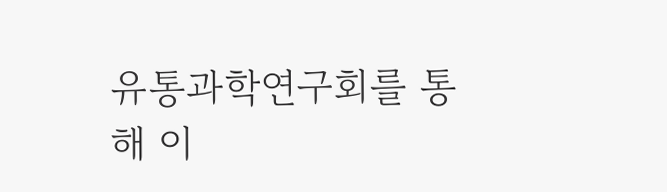유통과학연구회를 통해 이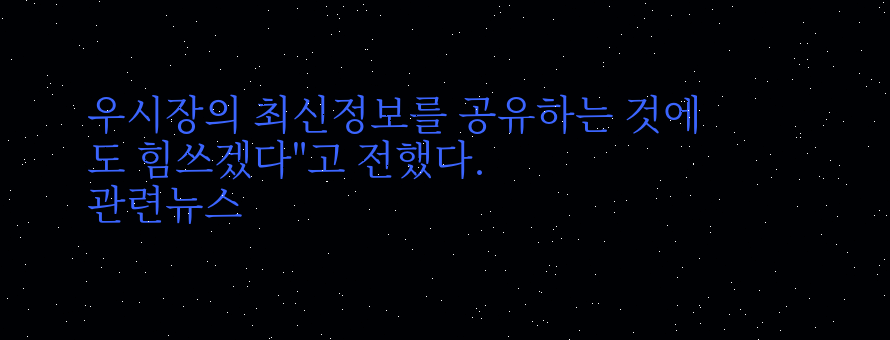우시장의 최신정보를 공유하는 것에도 힘쓰겠다"고 전했다.
관련뉴스